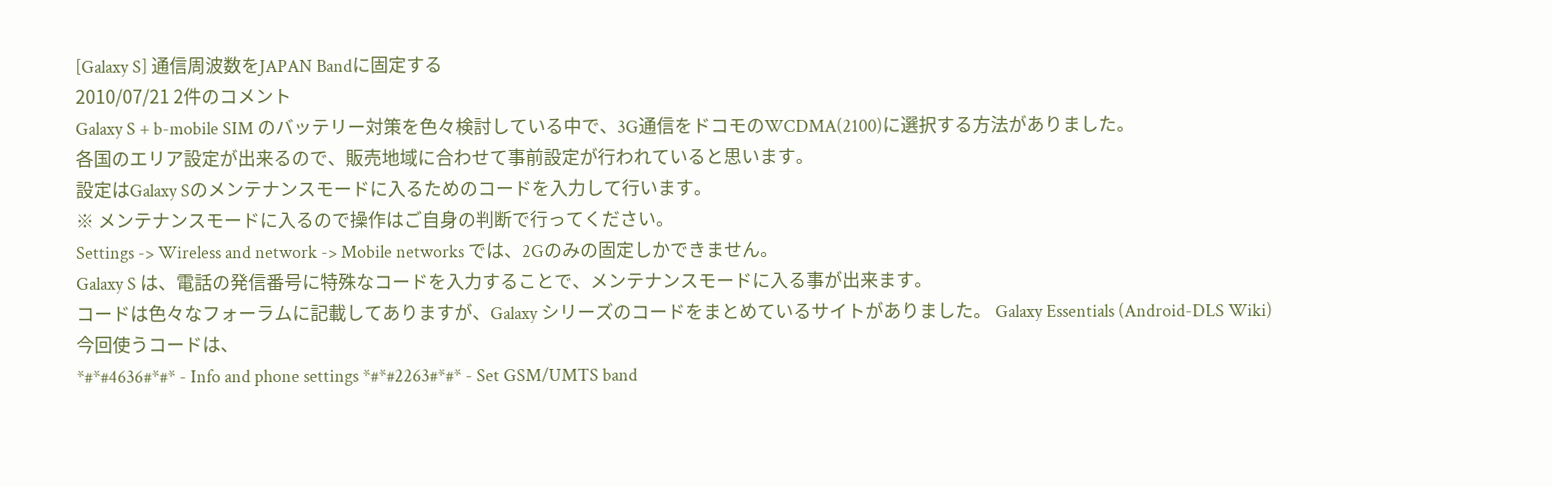[Galaxy S] 通信周波数をJAPAN Bandに固定する
2010/07/21 2件のコメント
Galaxy S + b-mobile SIM のバッテリー対策を色々検討している中で、3G通信をドコモのWCDMA(2100)に選択する方法がありました。
各国のエリア設定が出来るので、販売地域に合わせて事前設定が行われていると思います。
設定はGalaxy Sのメンテナンスモードに入るためのコードを入力して行います。
※ メンテナンスモードに入るので操作はご自身の判断で行ってください。
Settings -> Wireless and network -> Mobile networks では、2Gのみの固定しかできません。
Galaxy S は、電話の発信番号に特殊なコードを入力することで、メンテナンスモードに入る事が出来ます。
コードは色々なフォーラムに記載してありますが、Galaxy シリーズのコードをまとめているサイトがありました。 Galaxy Essentials (Android-DLS Wiki)
今回使うコードは、
*#*#4636#*#* - Info and phone settings *#*#2263#*#* - Set GSM/UMTS band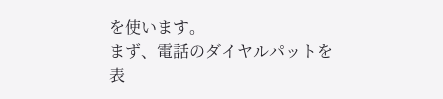を使います。
まず、電話のダイヤルパットを表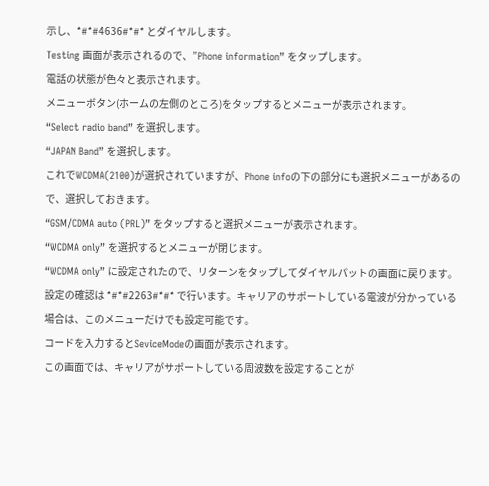示し、*#*#4636#*#* とダイヤルします。
Testing 画面が表示されるので、”Phone information” をタップします。
電話の状態が色々と表示されます。
メニューボタン(ホームの左側のところ)をタップするとメニューが表示されます。
“Select radio band” を選択します。
“JAPAN Band” を選択します。
これでWCDMA(2100)が選択されていますが、Phone infoの下の部分にも選択メニューがあるので、選択しておきます。
“GSM/CDMA auto (PRL)” をタップすると選択メニューが表示されます。
“WCDMA only” を選択するとメニューが閉じます。
“WCDMA only” に設定されたので、リターンをタップしてダイヤルパットの画面に戻ります。
設定の確認は *#*#2263#*#* で行います。キャリアのサポートしている電波が分かっている場合は、このメニューだけでも設定可能です。
コードを入力するとSeviceModeの画面が表示されます。
この画面では、キャリアがサポートしている周波数を設定することが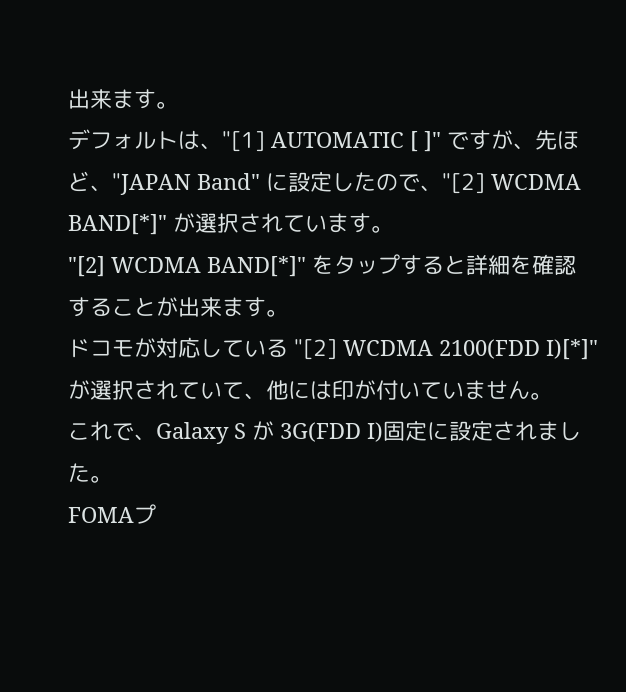出来ます。
デフォルトは、"[1] AUTOMATIC [ ]" ですが、先ほど、"JAPAN Band" に設定したので、"[2] WCDMA BAND[*]" が選択されています。
"[2] WCDMA BAND[*]" をタップすると詳細を確認することが出来ます。
ドコモが対応している "[2] WCDMA 2100(FDD I)[*]" が選択されていて、他には印が付いていません。
これで、Galaxy S が 3G(FDD I)固定に設定されました。
FOMAプ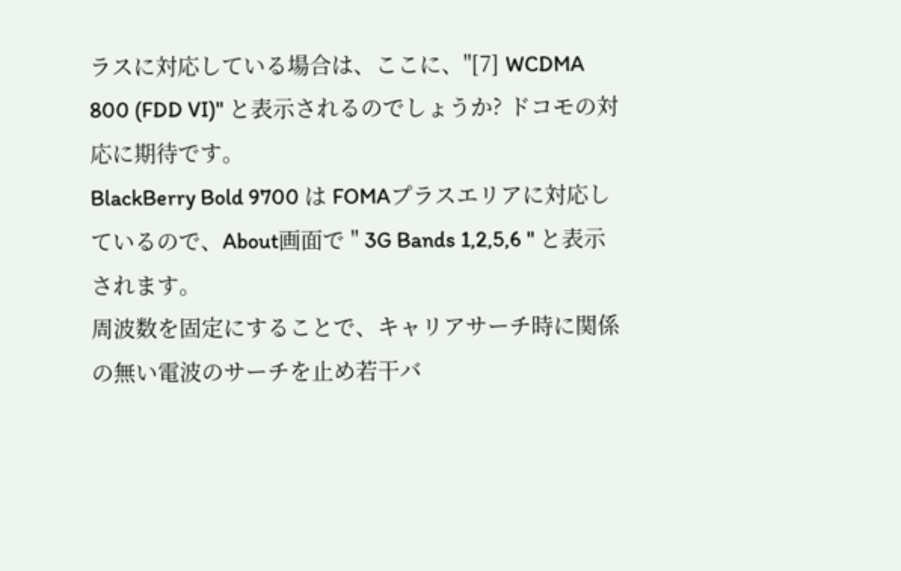ラスに対応している場合は、ここに、"[7] WCDMA 800 (FDD VI)" と表示されるのでしょうか? ドコモの対応に期待です。
BlackBerry Bold 9700 は FOMAプラスエリアに対応しているので、About画面で " 3G Bands 1,2,5,6 " と表示されます。
周波数を固定にすることで、キャリアサーチ時に関係の無い電波のサーチを止め若干バ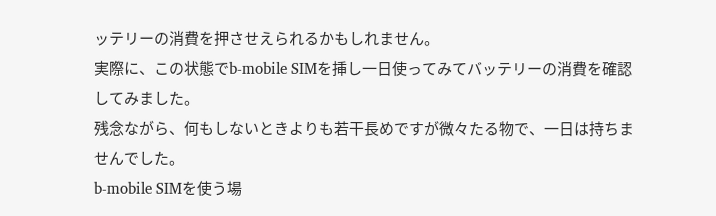ッテリーの消費を押させえられるかもしれません。
実際に、この状態でb-mobile SIMを挿し一日使ってみてバッテリーの消費を確認してみました。
残念ながら、何もしないときよりも若干長めですが微々たる物で、一日は持ちませんでした。
b-mobile SIMを使う場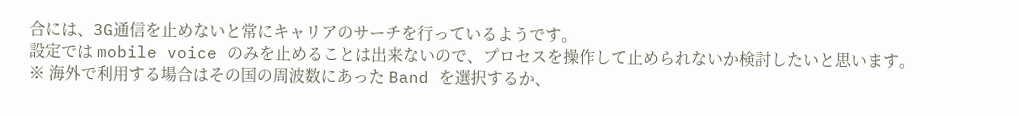合には、3G通信を止めないと常にキャリアのサーチを行っているようです。
設定では mobile voice のみを止めることは出来ないので、プロセスを操作して止められないか検討したいと思います。
※ 海外で利用する場合はその国の周波数にあった Band を選択するか、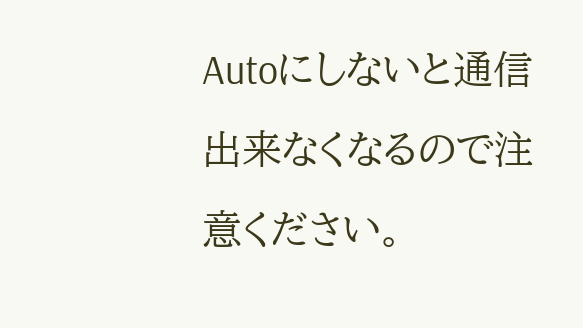Autoにしないと通信出来なくなるので注意ください。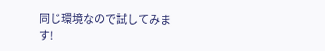同じ環境なので試してみます!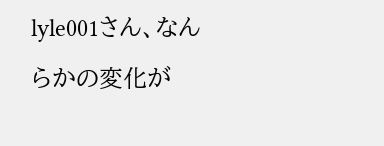lyle001さん、なんらかの変化が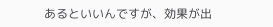あるといいんですが、効果が出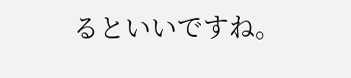るといいですね。